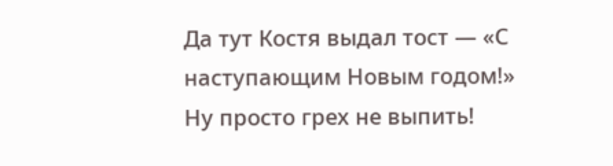Да тут Костя выдал тост — «С наступающим Новым годом!» Ну просто грех не выпить!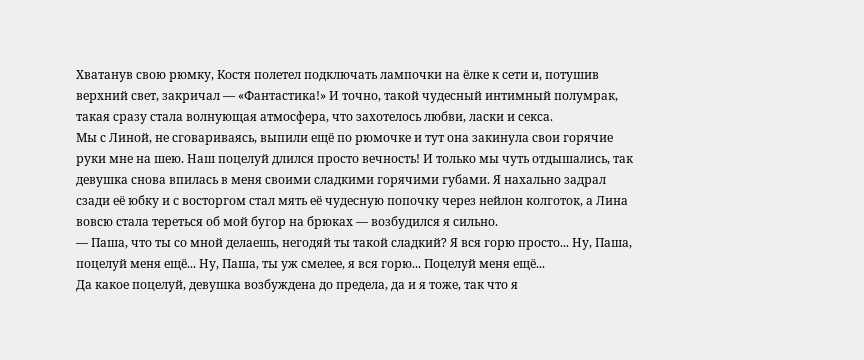Хватанув свою рюмку, Костя полетел подключать лампочки на ёлке к сети и, потушив верхний свет, закричал — «Фантастика!» И точно, такой чудесный интимный полумрак, такая сразу стала волнующая атмосфера, что захотелось любви, ласки и секса.
Мы с Линой, не сговариваясь, выпили ещё по рюмочке и тут она закинула свои горячие руки мне на шею. Наш поцелуй длился просто вечность! И только мы чуть отдышались, так девушка снова впилась в меня своими сладкими горячими губами. Я нахально задрал сзади её юбку и с восторгом стал мять её чудесную попочку через нейлон колготок, а Лина вовсю стала тереться об мой бугор на брюках — возбудился я сильно.
— Паша, что ты со мной делаешь, негодяй ты такой сладкий? Я вся горю просто... Ну, Паша, поцелуй меня ещё... Ну, Паша, ты уж смелее, я вся горю... Поцелуй меня ещё...
Да какое поцелуй, девушка возбуждена до предела, да и я тоже, так что я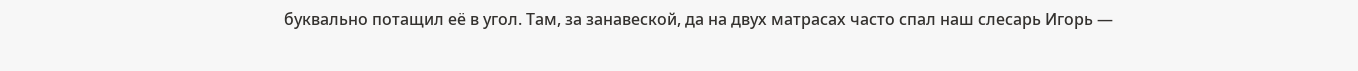буквально потащил её в угол. Там, за занавеской, да на двух матрасах часто спал наш слесарь Игорь —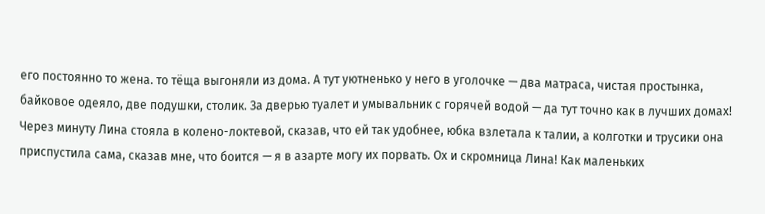его постоянно то жена. то тёща выгоняли из дома. А тут уютненько у него в уголочке — два матраса, чистая простынка, байковое одеяло, две подушки, столик. За дверью туалет и умывальник с горячей водой — да тут точно как в лучших домах!
Через минуту Лина стояла в колено-локтевой, сказав, что ей так удобнее, юбка взлетала к талии, а колготки и трусики она приспустила сама, сказав мне, что боится — я в азарте могу их порвать. Ох и скромница Лина! Как маленьких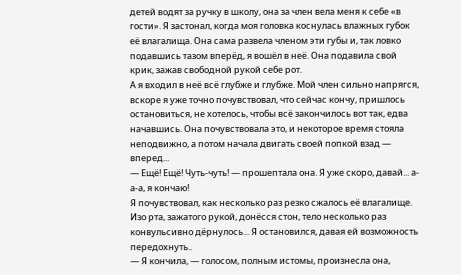детей водят за ручку в школу, она за член вела меня к себе «в гости». Я застонал, когда моя головка коснулась влажных губок её влагалища. Она сама развела членом эти губы и, так ловко подавшись тазом вперёд, я вошёл в неё. Она подавила свой крик, зажав свободной рукой себе рот.
А я входил в неё всё глубже и глубже. Мой член сильно напрягся, вскоре я уже точно почувствовал, что сейчас кончу, пришлось остановиться, не хотелось, чтобы всё закончилось вот так, едва начавшись. Она почувствовала это, и некоторое время стояла неподвижно, а потом начала двигать своей попкой взад — вперед...
— Ещё! Ещё! Чуть-чуть! — прошептала она. Я уже скоро, давай... а-а-а, я кончаю!
Я почувствовал, как несколько раз резко сжалось её влагалище. Изо рта, зажатого рукой, донёсся стон, тело несколько раз конвульсивно дёрнулось... Я остановился, давая ей возможность передохнуть..
— Я кончила, — голосом, полным истомы, произнесла она,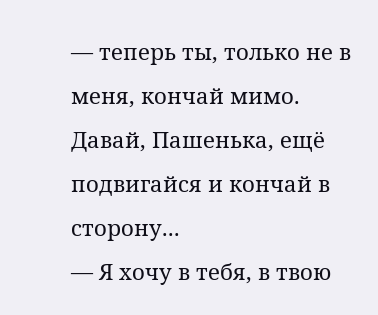— теперь ты, только не в меня, кончай мимо. Давай, Пашенька, ещё подвигайся и кончай в сторону...
— Я хочу в тебя, в твою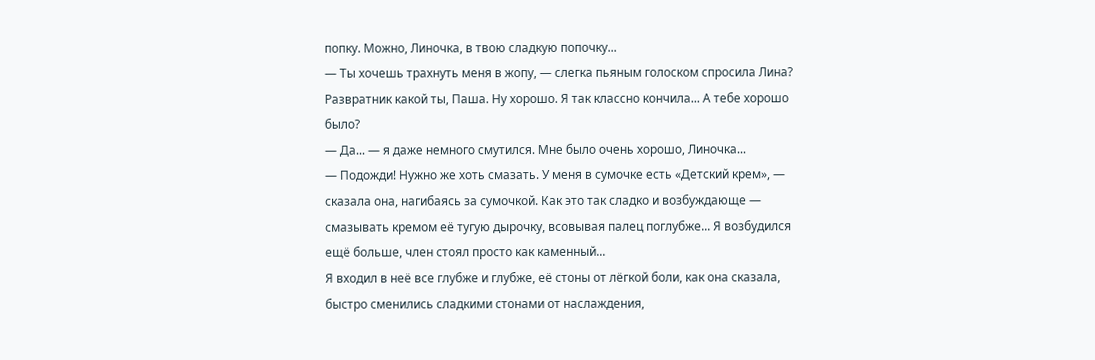попку. Можно, Линочка, в твою сладкую попочку...
— Ты хочешь трахнуть меня в жопу, — слегка пьяным голоском спросила Лина? Развратник какой ты, Паша. Ну хорошо. Я так классно кончила... А тебе хорошо было?
— Да... — я даже немного смутился. Мне было очень хорошо, Линочка...
— Подожди! Нужно же хоть смазать. У меня в сумочке есть «Детский крем», — сказала она, нагибаясь за сумочкой. Как это так сладко и возбуждающе — смазывать кремом её тугую дырочку, всовывая палец поглубже... Я возбудился ещё больше, член стоял просто как каменный...
Я входил в неё все глубже и глубже, её стоны от лёгкой боли, как она сказала, быстро сменились сладкими стонами от наслаждения,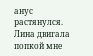анус растянулся. Лина двигала попкой мне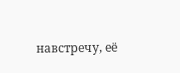навстречу, её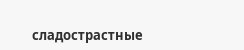сладострастные